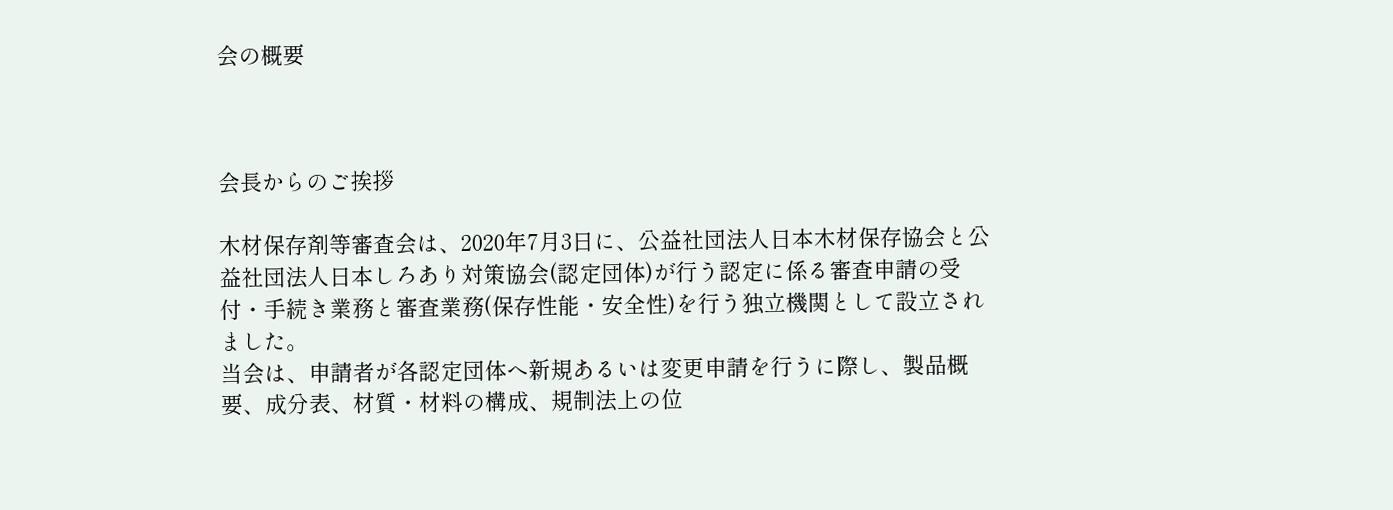会の概要



会長からのご挨拶

木材保存剤等審査会は、2020年7月3日に、公益社団法人日本木材保存協会と公益社団法人日本しろあり対策協会(認定団体)が行う認定に係る審査申請の受付・手続き業務と審査業務(保存性能・安全性)を行う独立機関として設立されました。
当会は、申請者が各認定団体へ新規あるいは変更申請を行うに際し、製品概要、成分表、材質・材料の構成、規制法上の位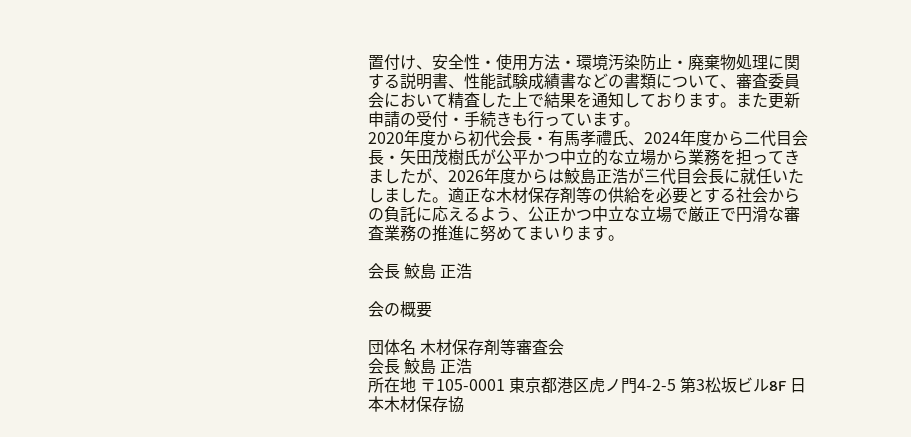置付け、安全性・使用方法・環境汚染防止・廃棄物処理に関する説明書、性能試験成績書などの書類について、審査委員会において精査した上で結果を通知しております。また更新申請の受付・手続きも行っています。
2020年度から初代会長・有馬孝禮氏、2024年度から二代目会長・矢田茂樹氏が公平かつ中立的な立場から業務を担ってきましたが、2026年度からは鮫島正浩が三代目会長に就任いたしました。適正な木材保存剤等の供給を必要とする社会からの負託に応えるよう、公正かつ中立な立場で厳正で円滑な審査業務の推進に努めてまいります。

会長 鮫島 正浩

会の概要

団体名 木材保存剤等審査会
会長 鮫島 正浩
所在地 〒105-0001 東京都港区虎ノ門4-2-5 第3松坂ビル8F 日本木材保存協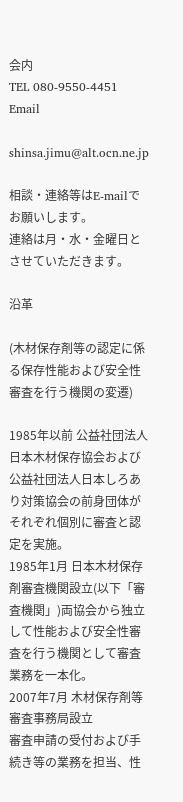会内
TEL 080-9550-4451
Email

shinsa.jimu@alt.ocn.ne.jp

相談・連絡等はE-mailでお願いします。
連絡は月・水・金曜日とさせていただきます。

沿革

(木材保存剤等の認定に係る保存性能および安全性審査を行う機関の変遷)

1985年以前 公益社団法人日本木材保存協会および公益社団法人日本しろあり対策協会の前身団体がそれぞれ個別に審査と認定を実施。
1985年1月 日本木材保存剤審査機関設立(以下「審査機関」)両協会から独立して性能および安全性審査を行う機関として審査業務を一本化。
2007年7月 木材保存剤等審査事務局設立
審査申請の受付および手続き等の業務を担当、性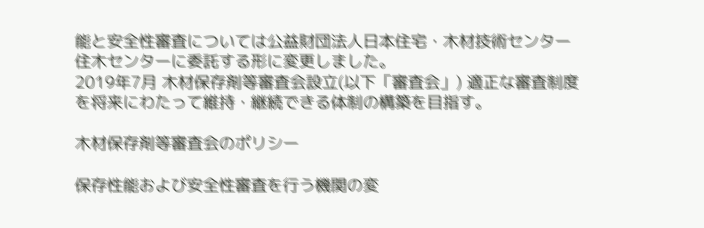能と安全性審査については公益財団法人日本住宅・木材技術センター住木センターに委託する形に変更しました。
2019年7月 木材保存剤等審査会設立(以下「審査会」) 適正な審査制度を将来にわたって維持・継続できる体制の構築を目指す。

木材保存剤等審査会のポリシー

保存性能および安全性審査を行う機関の変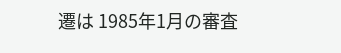遷は 1985年1月の審査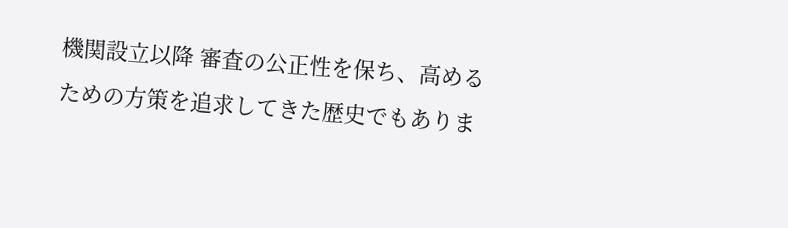機関設立以降 審査の公正性を保ち、高めるための方策を追求してきた歴史でもありま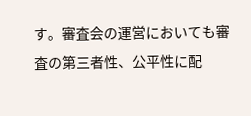す。審査会の運営においても審査の第三者性、公平性に配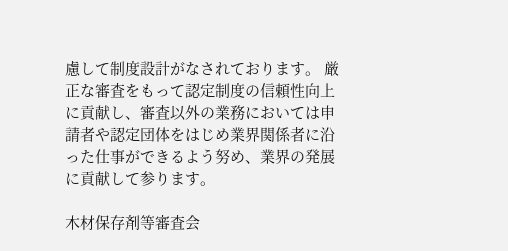慮して制度設計がなされております。 厳正な審査をもって認定制度の信頼性向上に貢献し、審査以外の業務においては申請者や認定団体をはじめ業界関係者に沿った仕事ができるよう努め、業界の発展に貢献して参ります。

木材保存剤等審査会